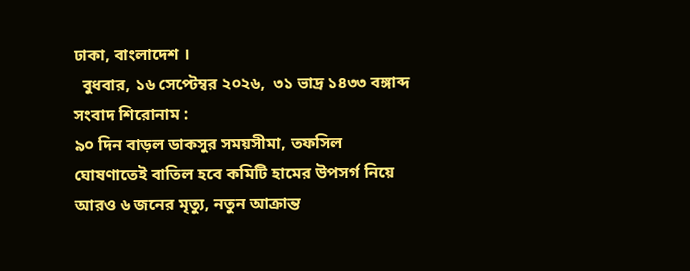ঢাকা, বাংলাদেশ ।
  বুধবার, ১৬ সেপ্টেম্বর ২০২৬,  ৩১ ভাদ্র ১৪৩৩ বঙ্গাব্দ
সংবাদ শিরোনাম :
৯০ দিন বাড়ল ডাকসুর সময়সীমা, তফসিল ঘোষণাতেই বাতিল হবে কমিটি হামের উপসর্গ নিয়ে আরও ৬ জনের মৃত্যু, নতুন আক্রান্ত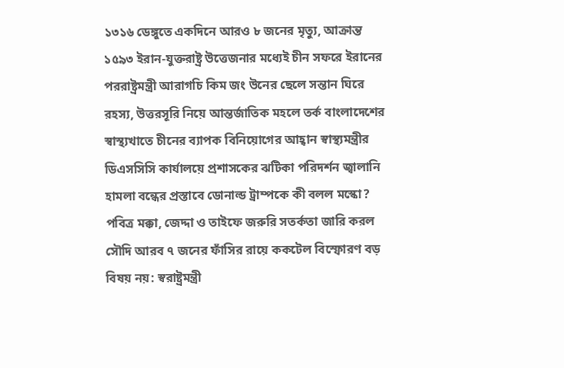১৩১৬ ডেঙ্গুতে একদিনে আরও ৮ জনের মৃত্যু, আক্রান্ত ১৫৯৩ ইরান-যুক্তরাষ্ট্র উত্তেজনার মধ্যেই চীন সফরে ইরানের পররাষ্ট্রমন্ত্রী আরাগচি কিম জং উনের ছেলে সন্তান ঘিরে রহস্য, উত্তরসূরি নিয়ে আন্তর্জাতিক মহলে তর্ক বাংলাদেশের স্বাস্থ্যখাতে চীনের ব্যাপক বিনিয়োগের আহ্বান স্বাস্থ্যমন্ত্রীর ডিএসসিসি কার্যালয়ে প্রশাসকের ঝটিকা পরিদর্শন জ্বালানি হামলা বন্ধের প্রস্তাবে ডোনাল্ড ট্রাম্পকে কী বলল মস্কো? পবিত্র মক্কা, জেদ্দা ও তাইফে জরুরি সতর্কতা জারি করল সৌদি আরব ৭ জনের ফাঁসির রায়ে ককটেল বিস্ফোরণ বড় বিষয় নয়: স্বরাষ্ট্রমন্ত্রী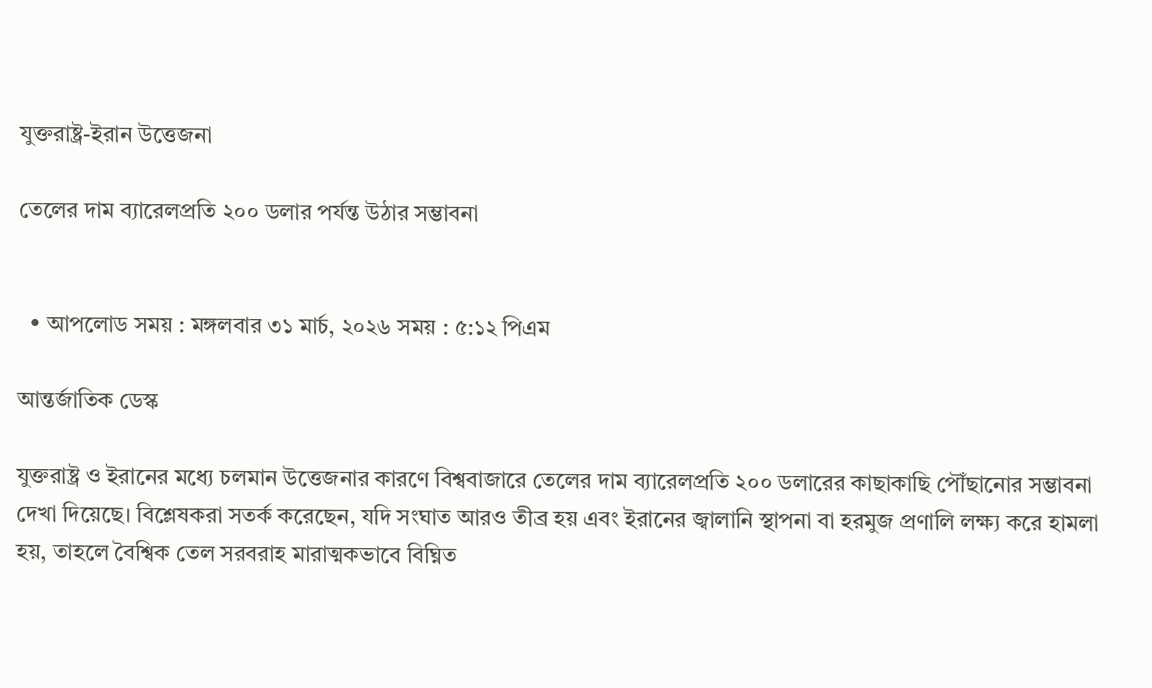যুক্তরাষ্ট্র-ইরান উত্তেজনা

তেলের দাম ব্যারেলপ্রতি ২০০ ডলার পর্যন্ত উঠার সম্ভাবনা


  • আপলোড সময় : মঙ্গলবার ৩১ মার্চ, ২০২৬ সময় : ৫:১২ পিএম

আন্তর্জাতিক ডেস্ক

যুক্তরাষ্ট্র ও ইরানের মধ্যে চলমান উত্তেজনার কারণে বিশ্ববাজারে তেলের দাম ব্যারেলপ্রতি ২০০ ডলারের কাছাকাছি পৌঁছানোর সম্ভাবনা দেখা দিয়েছে। বিশ্লেষকরা সতর্ক করেছেন, যদি সংঘাত আরও তীব্র হয় এবং ইরানের জ্বালানি স্থাপনা বা হরমুজ প্রণালি লক্ষ্য করে হামলা হয়, তাহলে বৈশ্বিক তেল সরবরাহ মারাত্মকভাবে বিঘ্নিত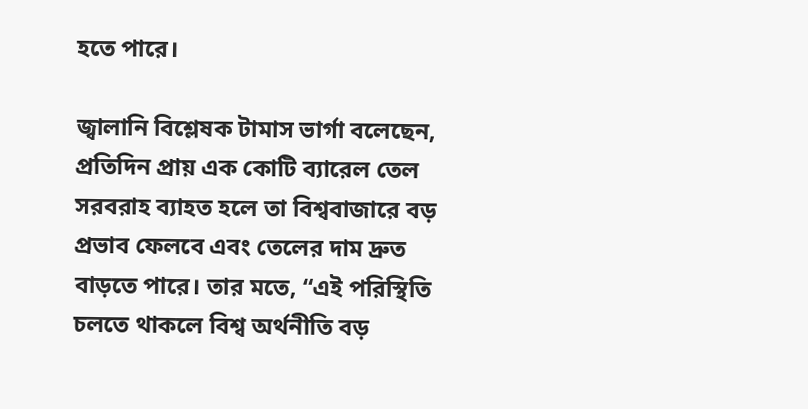হতে পারে।

জ্বালানি বিশ্লেষক টামাস ভার্গা বলেছেন, প্রতিদিন প্রায় এক কোটি ব্যারেল তেল সরবরাহ ব্যাহত হলে তা বিশ্ববাজারে বড় প্রভাব ফেলবে এবং তেলের দাম দ্রুত বাড়তে পারে। তার মতে, “এই পরিস্থিতি চলতে থাকলে বিশ্ব অর্থনীতি বড়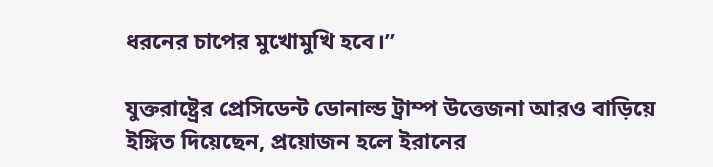ধরনের চাপের মুখোমুখি হবে।”

যুক্তরাষ্ট্রের প্রেসিডেন্ট ডোনাল্ড ট্রাম্প উত্তেজনা আরও বাড়িয়ে ইঙ্গিত দিয়েছেন, প্রয়োজন হলে ইরানের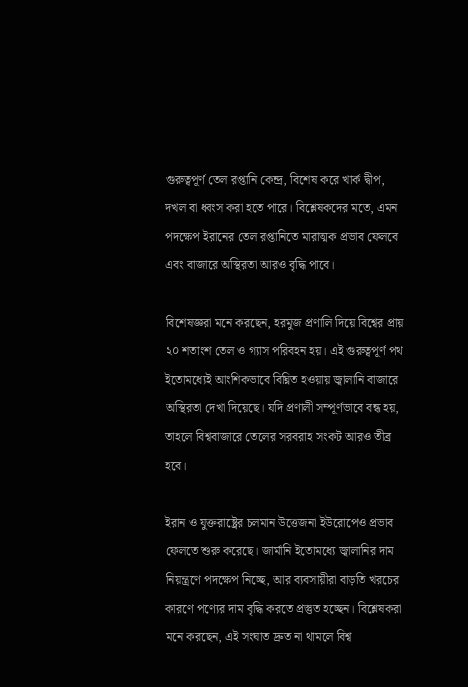গুরুত্বপূর্ণ তেল রপ্তানি কেন্দ্র, বিশেষ করে খার্ক দ্বীপ, দখল বা ধ্বংস করা হতে পারে। বিশ্লেষকদের মতে, এমন পদক্ষেপ ইরানের তেল রপ্তানিতে মারাত্মক প্রভাব ফেলবে এবং বাজারে অস্থিরতা আরও বৃদ্ধি পাবে।

বিশেষজ্ঞরা মনে করছেন, হরমুজ প্রণালি দিয়ে বিশ্বের প্রায় ২০ শতাংশ তেল ও গ্যাস পরিবহন হয়। এই গুরুত্বপূর্ণ পথ ইতোমধ্যেই আংশিকভাবে বিঘ্নিত হওয়ায় জ্বালানি বাজারে অস্থিরতা দেখা দিয়েছে। যদি প্রণালী সম্পূর্ণভাবে বন্ধ হয়, তাহলে বিশ্ববাজারে তেলের সরবরাহ সংকট আরও তীব্র হবে।

ইরান ও যুক্তরাষ্ট্রের চলমান উত্তেজনা ইউরোপেও প্রভাব ফেলতে শুরু করেছে। জার্মানি ইতোমধ্যে জ্বালানির দাম নিয়ন্ত্রণে পদক্ষেপ নিচ্ছে, আর ব্যবসায়ীরা বাড়তি খরচের কারণে পণ্যের দাম বৃদ্ধি করতে প্রস্তুত হচ্ছেন। বিশ্লেষকরা মনে করছেন, এই সংঘাত দ্রুত না থামলে বিশ্ব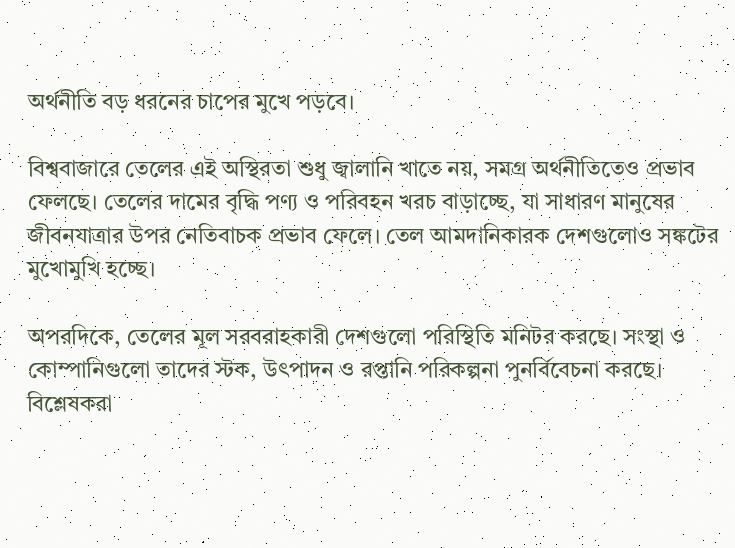অর্থনীতি বড় ধরনের চাপের মুখে পড়বে।

বিশ্ববাজারে তেলের এই অস্থিরতা শুধু জ্বালানি খাতে নয়, সমগ্র অর্থনীতিতেও প্রভাব ফেলছে। তেলের দামের বৃদ্ধি পণ্য ও পরিবহন খরচ বাড়াচ্ছে, যা সাধারণ মানুষের জীবনযাত্রার উপর নেতিবাচক প্রভাব ফেলে। তেল আমদানিকারক দেশগুলোও সঙ্কটের মুখোমুখি হচ্ছে।

অপরদিকে, তেলের মূল সরবরাহকারী দেশগুলো পরিস্থিতি মনিটর করছে। সংস্থা ও কোম্পানিগুলো তাদের স্টক, উৎপাদন ও রপ্তানি পরিকল্পনা পুনর্বিবেচনা করছে। বিশ্লেষকরা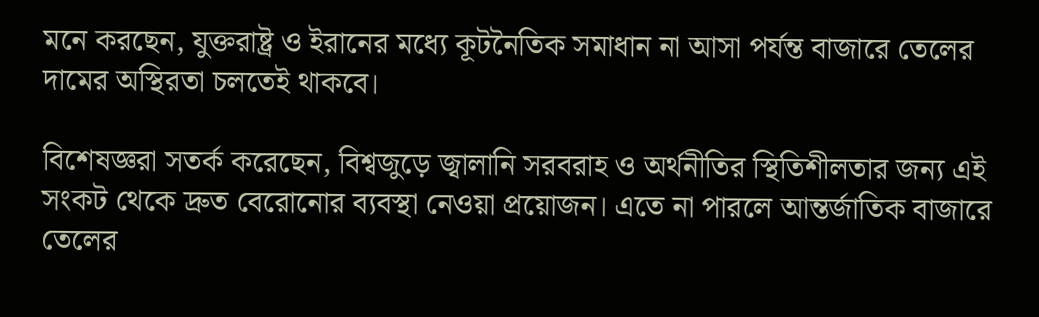মনে করছেন, যুক্তরাষ্ট্র ও ইরানের মধ্যে কূটনৈতিক সমাধান না আসা পর্যন্ত বাজারে তেলের দামের অস্থিরতা চলতেই থাকবে।

বিশেষজ্ঞরা সতর্ক করেছেন, বিশ্বজুড়ে জ্বালানি সরবরাহ ও অর্থনীতির স্থিতিশীলতার জন্য এই সংকট থেকে দ্রুত বেরোনোর ব্যবস্থা নেওয়া প্রয়োজন। এতে না পারলে আন্তর্জাতিক বাজারে তেলের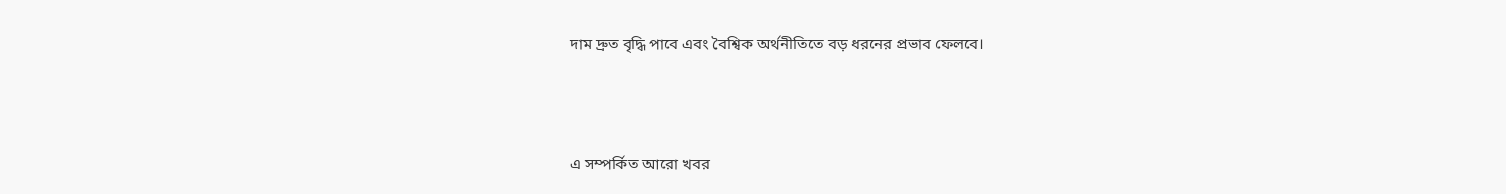দাম দ্রুত বৃদ্ধি পাবে এবং বৈশ্বিক অর্থনীতিতে বড় ধরনের প্রভাব ফেলবে।



এ সম্পর্কিত আরো খবর